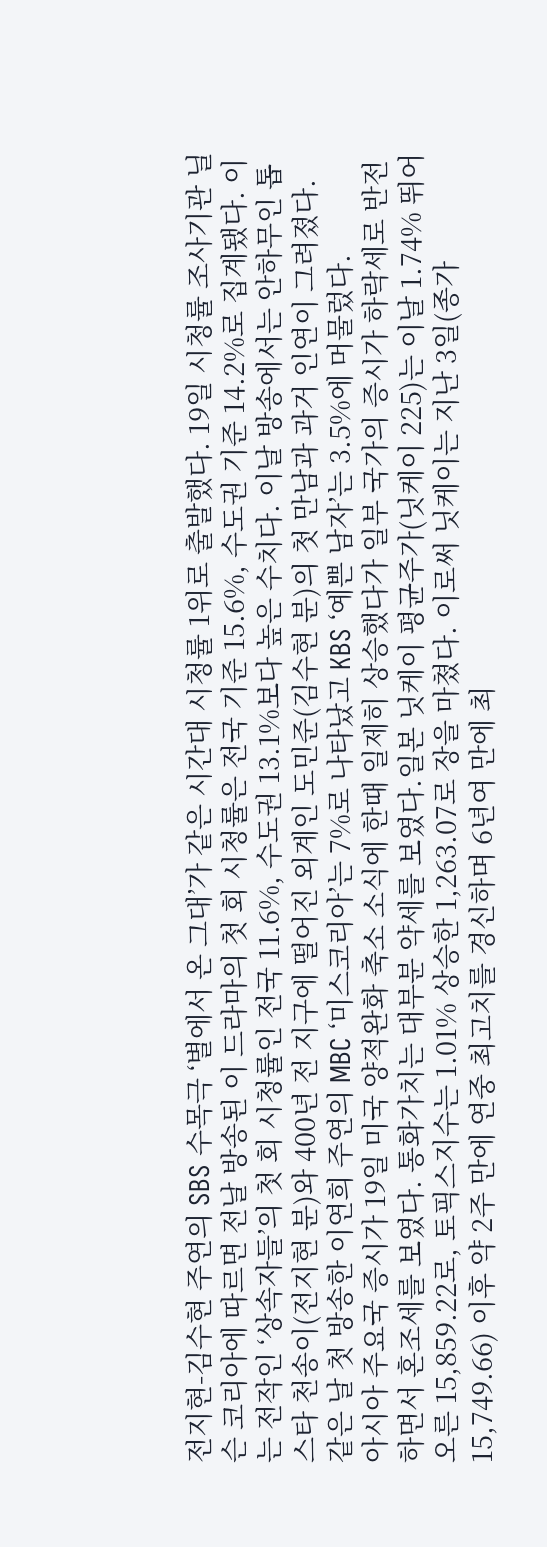전지현-김수현 주연의 SBS 수목극 ‘별에서 온 그대’가 같은 시간대 시청률 1위로 출발했다. 19일 시청률 조사기관 닐슨 코리아에 따르면 전날 방송된 이 드라마의 첫 회 시청률은 전국 기준 15.6%, 수도권 기준 14.2%로 집계됐다. 이는 전작인 ‘상속자들’의 첫 회 시청률인 전국 11.6%, 수도권 13.1%보다 높은 수치다. 이날 방송에서는 안하무인 톱스타 천송이(전지현 분)와 400년 전 지구에 떨어진 외계인 도민준(김수현 분)의 첫 만남과 과거 인연이 그려졌다. 같은 날 첫 방송한 이연희 주연의 MBC ‘미스코리아’는 7%로 나타났고 KBS ‘예쁜 남자’는 3.5%에 머물렀다.
아시아 주요국 증시가 19일 미국 양적완화 축소 소식에 한때 일제히 상승했다가 일부 국가의 증시가 하락세로 반전하면서 혼조세를 보였다. 통화가치는 대부분 약세를 보였다.일본 닛케이 평균주가(닛케이 225)는 이날 1.74% 뛰어오른 15,859.22로, 토픽스지수는 1.01% 상승한 1,263.07로 장을 마쳤다. 이로써 닛케이는 지난 3일(종가 15,749.66) 이후 약 2주 만에 연중 최고치를 경신하며 6년여 만에 최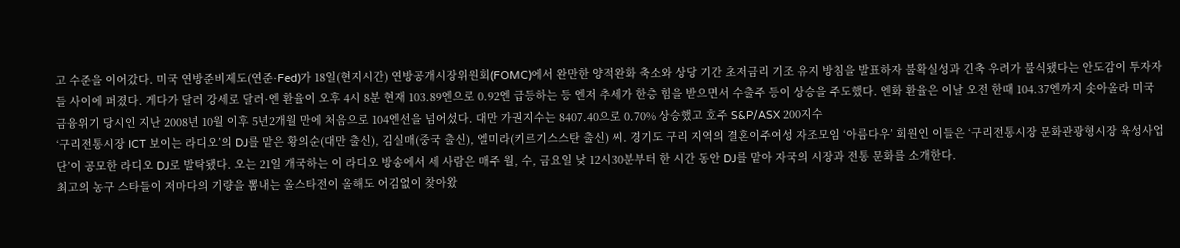고 수준을 이어갔다. 미국 연방준비제도(연준·Fed)가 18일(현지시간) 연방공개시장위원회(FOMC)에서 완만한 양적완화 축소와 상당 기간 초저금리 기조 유지 방침을 발표하자 불확실성과 긴축 우려가 불식됐다는 안도감이 투자자들 사이에 퍼졌다. 게다가 달러 강세로 달러·엔 환율이 오후 4시 8분 현재 103.89엔으로 0.92엔 급등하는 등 엔저 추세가 한층 힘을 받으면서 수출주 등이 상승을 주도했다. 엔화 환율은 이날 오전 한때 104.37엔까지 솟아올라 미국 금융위기 당시인 지난 2008년 10월 이후 5년2개월 만에 처음으로 104엔선을 넘어섰다. 대만 가권지수는 8407.40으로 0.70% 상승했고 호주 S&P/ASX 200지수
‘구리전통시장 ICT 보이는 라디오’의 DJ를 맡은 황의순(대만 출신), 김실매(중국 출신), 엘미라(키르기스스탄 출신) 씨. 경기도 구리 지역의 결혼이주여성 자조모임 ‘아름다우’ 회원인 이들은 ‘구리전통시장 문화관광형시장 육성사업단’이 공모한 라디오 DJ로 발탁됐다. 오는 21일 개국하는 이 라디오 방송에서 세 사람은 매주 월, 수, 금요일 낮 12시30분부터 한 시간 동안 DJ를 맡아 자국의 시장과 전통 문화를 소개한다.
최고의 농구 스타들이 저마다의 기량을 뽐내는 올스타전이 올해도 어김없이 찾아왔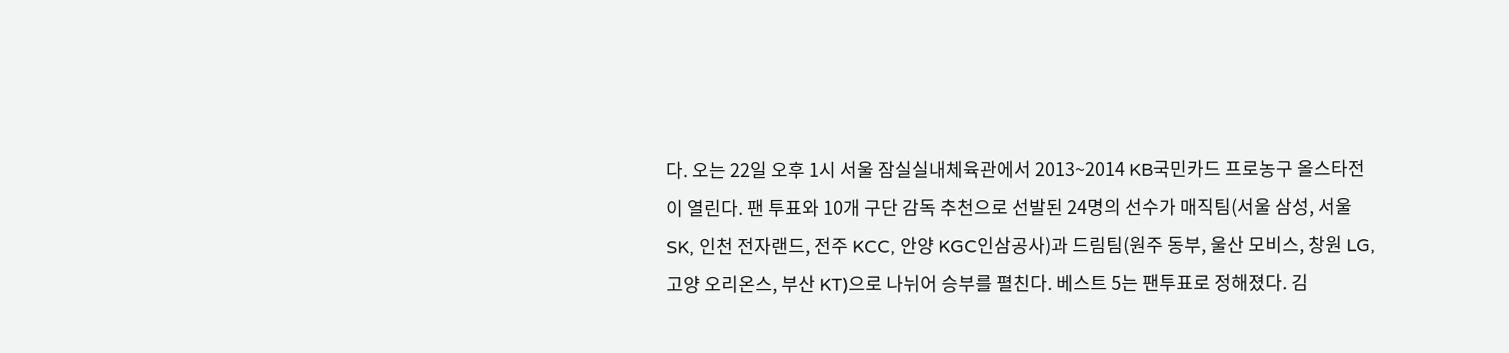다. 오는 22일 오후 1시 서울 잠실실내체육관에서 2013~2014 KB국민카드 프로농구 올스타전이 열린다. 팬 투표와 10개 구단 감독 추천으로 선발된 24명의 선수가 매직팀(서울 삼성, 서울 SK, 인천 전자랜드, 전주 KCC, 안양 KGC인삼공사)과 드림팀(원주 동부, 울산 모비스, 창원 LG, 고양 오리온스, 부산 KT)으로 나뉘어 승부를 펼친다. 베스트 5는 팬투표로 정해졌다. 김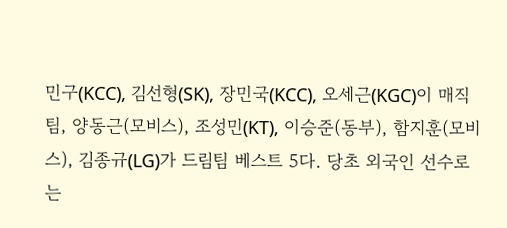민구(KCC), 김선형(SK), 장민국(KCC), 오세근(KGC)이 매직팀, 양동근(모비스), 조성민(KT), 이승준(동부), 함지훈(모비스), 김종규(LG)가 드림팀 베스트 5다. 당초 외국인 선수로는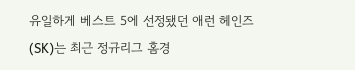유일하게 베스트 5에 선정됐던 애런 헤인즈(SK)는 최근 정규리그 홈경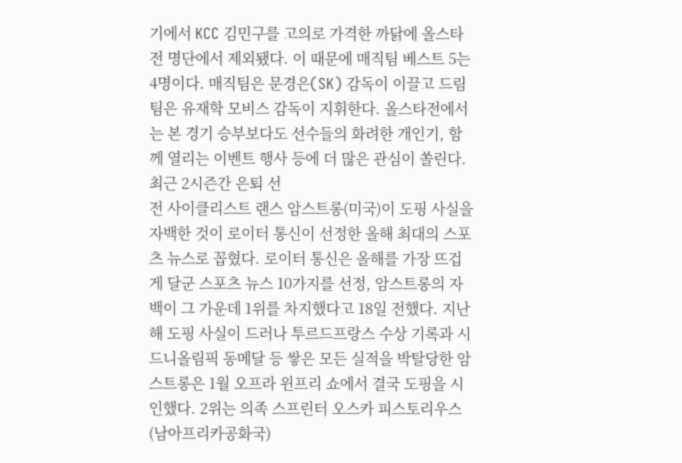기에서 KCC 김민구를 고의로 가격한 까닭에 올스타전 명단에서 제외됐다. 이 때문에 매직팀 베스트 5는 4명이다. 매직팀은 문경은(SK) 감독이 이끌고 드림팀은 유재학 모비스 감독이 지휘한다. 올스타전에서는 본 경기 승부보다도 선수들의 화려한 개인기, 함께 열리는 이벤트 행사 등에 더 많은 관심이 쏠린다. 최근 2시즌간 은퇴 선
전 사이클리스트 랜스 암스트롱(미국)이 도핑 사실을 자백한 것이 로이터 통신이 선정한 올해 최대의 스포츠 뉴스로 꼽혔다. 로이터 통신은 올해를 가장 뜨겁게 달군 스포츠 뉴스 10가지를 선정, 암스트롱의 자백이 그 가운데 1위를 차지했다고 18일 전했다. 지난해 도핑 사실이 드러나 투르드프랑스 수상 기록과 시드니올림픽 동메달 등 쌓은 모든 실적을 박탈당한 암스트롱은 1월 오프라 윈프리 쇼에서 결국 도핑을 시인했다. 2위는 의족 스프린터 오스카 피스토리우스(남아프리카공화국)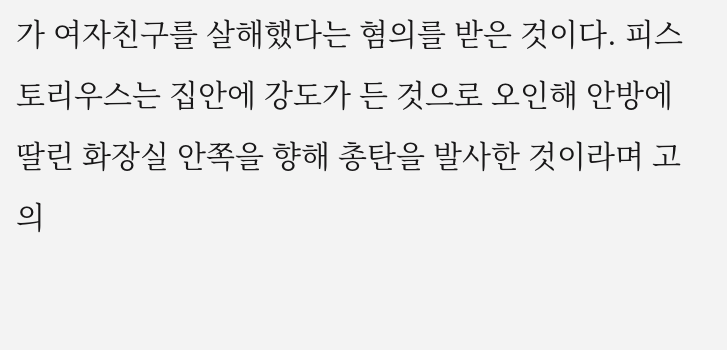가 여자친구를 살해했다는 혐의를 받은 것이다. 피스토리우스는 집안에 강도가 든 것으로 오인해 안방에 딸린 화장실 안쪽을 향해 총탄을 발사한 것이라며 고의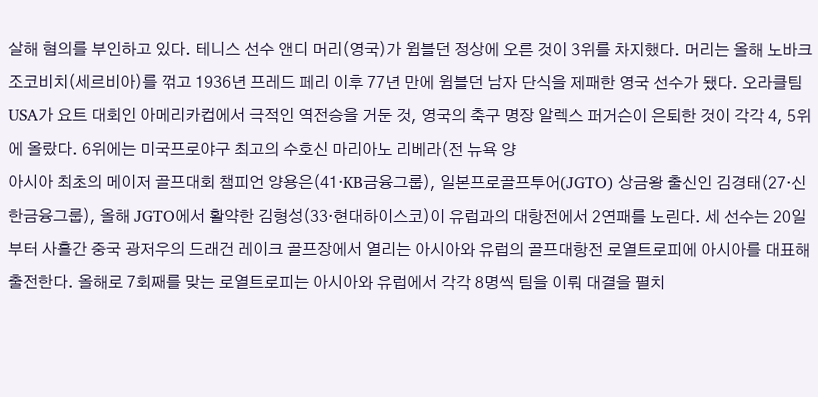살해 혐의를 부인하고 있다. 테니스 선수 앤디 머리(영국)가 윔블던 정상에 오른 것이 3위를 차지했다. 머리는 올해 노바크 조코비치(세르비아)를 꺾고 1936년 프레드 페리 이후 77년 만에 윔블던 남자 단식을 제패한 영국 선수가 됐다. 오라클팀 USA가 요트 대회인 아메리카컵에서 극적인 역전승을 거둔 것, 영국의 축구 명장 알렉스 퍼거슨이 은퇴한 것이 각각 4, 5위에 올랐다. 6위에는 미국프로야구 최고의 수호신 마리아노 리베라(전 뉴욕 양
아시아 최초의 메이저 골프대회 챔피언 양용은(41·KB금융그룹), 일본프로골프투어(JGTO) 상금왕 출신인 김경태(27·신한금융그룹), 올해 JGTO에서 활약한 김형성(33·현대하이스코)이 유럽과의 대항전에서 2연패를 노린다. 세 선수는 20일부터 사흘간 중국 광저우의 드래건 레이크 골프장에서 열리는 아시아와 유럽의 골프대항전 로열트로피에 아시아를 대표해 출전한다. 올해로 7회째를 맞는 로열트로피는 아시아와 유럽에서 각각 8명씩 팀을 이뤄 대결을 펼치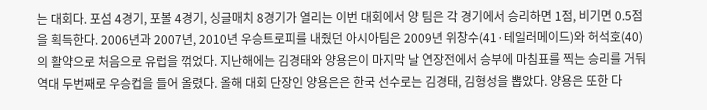는 대회다. 포섬 4경기, 포볼 4경기, 싱글매치 8경기가 열리는 이번 대회에서 양 팀은 각 경기에서 승리하면 1점, 비기면 0.5점을 획득한다. 2006년과 2007년, 2010년 우승트로피를 내줬던 아시아팀은 2009년 위창수(41·테일러메이드)와 허석호(40)의 활약으로 처음으로 유럽을 꺾었다. 지난해에는 김경태와 양용은이 마지막 날 연장전에서 승부에 마침표를 찍는 승리를 거둬 역대 두번째로 우승컵을 들어 올렸다. 올해 대회 단장인 양용은은 한국 선수로는 김경태, 김형성을 뽑았다. 양용은 또한 다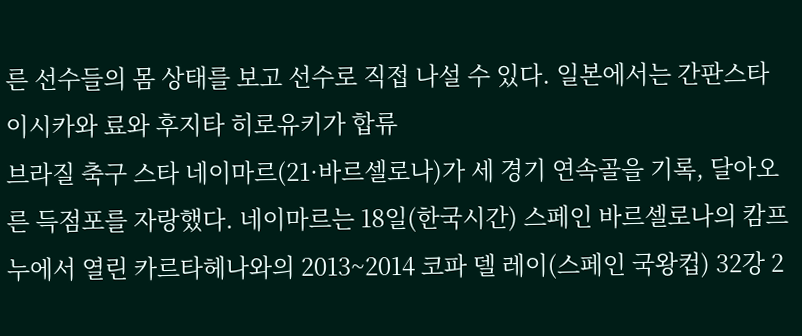른 선수들의 몸 상태를 보고 선수로 직접 나설 수 있다. 일본에서는 간판스타 이시카와 료와 후지타 히로유키가 합류
브라질 축구 스타 네이마르(21·바르셀로나)가 세 경기 연속골을 기록, 달아오른 득점포를 자랑했다. 네이마르는 18일(한국시간) 스페인 바르셀로나의 캄프누에서 열린 카르타헤나와의 2013~2014 코파 델 레이(스페인 국왕컵) 32강 2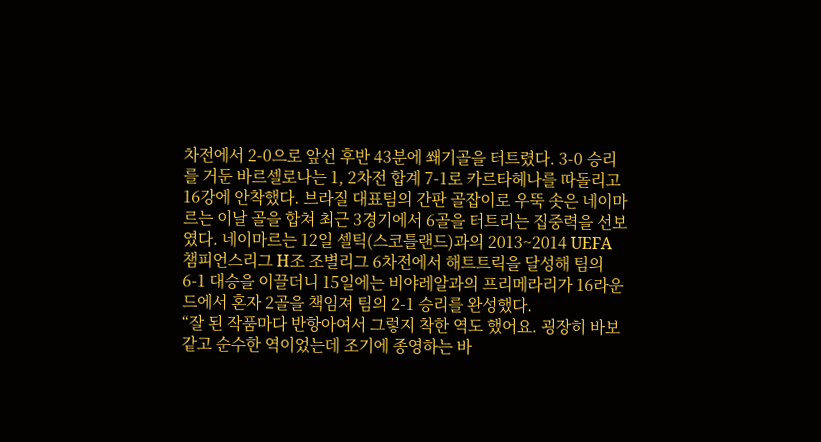차전에서 2-0으로 앞선 후반 43분에 쐐기골을 터트렸다. 3-0 승리를 거둔 바르셀로나는 1, 2차전 합계 7-1로 카르타헤나를 따돌리고 16강에 안착했다. 브라질 대표팀의 간판 골잡이로 우뚝 솟은 네이마르는 이날 골을 합쳐 최근 3경기에서 6골을 터트리는 집중력을 선보였다. 네이마르는 12일 셀틱(스코틀랜드)과의 2013~2014 UEFA 챔피언스리그 H조 조별리그 6차전에서 해트트릭을 달성해 팀의 6-1 대승을 이끌더니 15일에는 비야레알과의 프리메라리가 16라운드에서 혼자 2골을 책임져 팀의 2-1 승리를 완성했다.
“잘 된 작품마다 반항아여서 그렇지 착한 역도 했어요. 굉장히 바보 같고 순수한 역이었는데 조기에 종영하는 바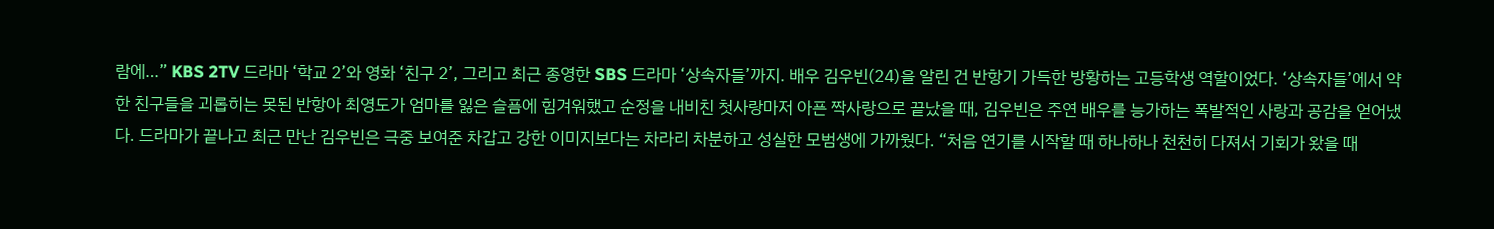람에…” KBS 2TV 드라마 ‘학교 2’와 영화 ‘친구 2’, 그리고 최근 종영한 SBS 드라마 ‘상속자들’까지. 배우 김우빈(24)을 알린 건 반항기 가득한 방황하는 고등학생 역할이었다. ‘상속자들’에서 약한 친구들을 괴롭히는 못된 반항아 최영도가 엄마를 잃은 슬픔에 힘겨워했고 순정을 내비친 첫사랑마저 아픈 짝사랑으로 끝났을 때, 김우빈은 주연 배우를 능가하는 폭발적인 사랑과 공감을 얻어냈다. 드라마가 끝나고 최근 만난 김우빈은 극중 보여준 차갑고 강한 이미지보다는 차라리 차분하고 성실한 모범생에 가까웠다. “처음 연기를 시작할 때 하나하나 천천히 다져서 기회가 왔을 때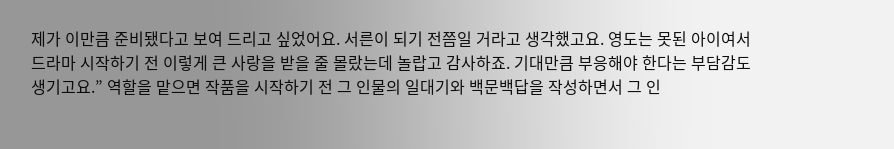제가 이만큼 준비됐다고 보여 드리고 싶었어요. 서른이 되기 전쯤일 거라고 생각했고요. 영도는 못된 아이여서 드라마 시작하기 전 이렇게 큰 사랑을 받을 줄 몰랐는데 놀랍고 감사하죠. 기대만큼 부응해야 한다는 부담감도 생기고요.” 역할을 맡으면 작품을 시작하기 전 그 인물의 일대기와 백문백답을 작성하면서 그 인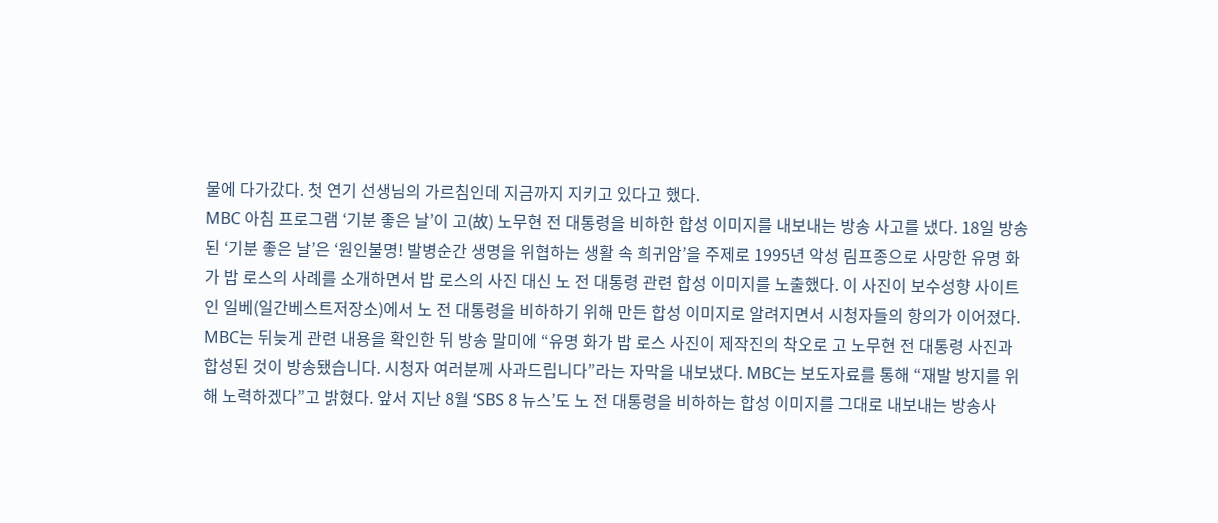물에 다가갔다. 첫 연기 선생님의 가르침인데 지금까지 지키고 있다고 했다.
MBC 아침 프로그램 ‘기분 좋은 날’이 고(故) 노무현 전 대통령을 비하한 합성 이미지를 내보내는 방송 사고를 냈다. 18일 방송된 ‘기분 좋은 날’은 ‘원인불명! 발병순간 생명을 위협하는 생활 속 희귀암’을 주제로 1995년 악성 림프종으로 사망한 유명 화가 밥 로스의 사례를 소개하면서 밥 로스의 사진 대신 노 전 대통령 관련 합성 이미지를 노출했다. 이 사진이 보수성향 사이트인 일베(일간베스트저장소)에서 노 전 대통령을 비하하기 위해 만든 합성 이미지로 알려지면서 시청자들의 항의가 이어졌다. MBC는 뒤늦게 관련 내용을 확인한 뒤 방송 말미에 “유명 화가 밥 로스 사진이 제작진의 착오로 고 노무현 전 대통령 사진과 합성된 것이 방송됐습니다. 시청자 여러분께 사과드립니다”라는 자막을 내보냈다. MBC는 보도자료를 통해 “재발 방지를 위해 노력하겠다”고 밝혔다. 앞서 지난 8월 ‘SBS 8 뉴스’도 노 전 대통령을 비하하는 합성 이미지를 그대로 내보내는 방송사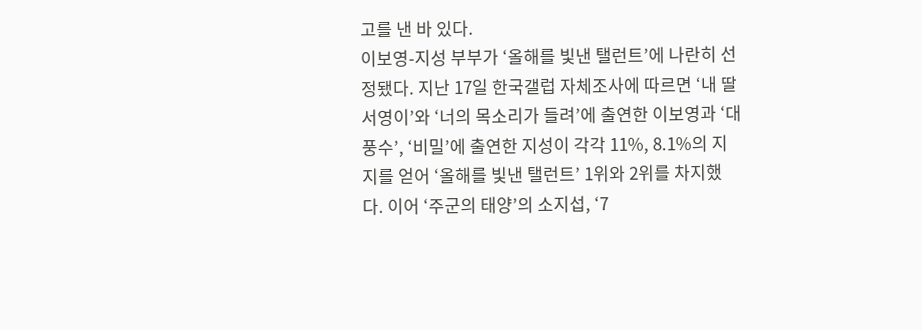고를 낸 바 있다.
이보영-지성 부부가 ‘올해를 빛낸 탤런트’에 나란히 선정됐다. 지난 17일 한국갤럽 자체조사에 따르면 ‘내 딸 서영이’와 ‘너의 목소리가 들려’에 출연한 이보영과 ‘대풍수’, ‘비밀’에 출연한 지성이 각각 11%, 8.1%의 지지를 얻어 ‘올해를 빛낸 탤런트’ 1위와 2위를 차지했다. 이어 ‘주군의 태양’의 소지섭, ‘7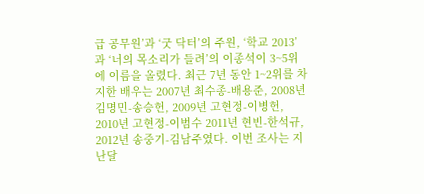급 공무원’과 ‘굿 닥터’의 주원, ‘학교 2013’과 ‘너의 목소리가 들려’의 이종석이 3~5위에 이름을 올렸다. 최근 7년 동안 1~2위를 차지한 배우는 2007년 최수종-배용준, 2008년 김명민-송승헌, 2009년 고현정-이병헌, 2010년 고현정-이범수 2011년 현빈-한석규, 2012년 송중기-김남주였다. 이번 조사는 지난달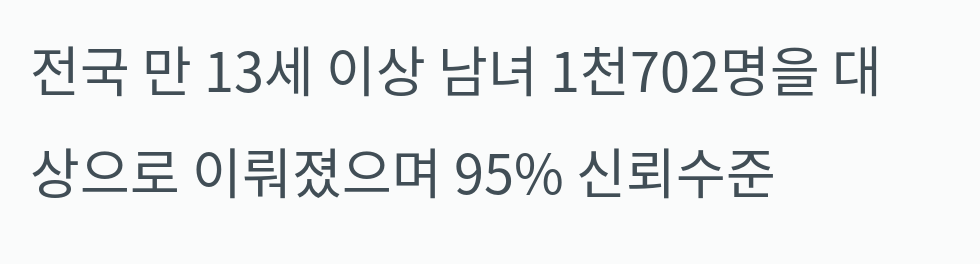전국 만 13세 이상 남녀 1천702명을 대상으로 이뤄졌으며 95% 신뢰수준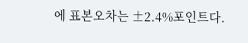에 표본오차는 ±2.4%포인트다.